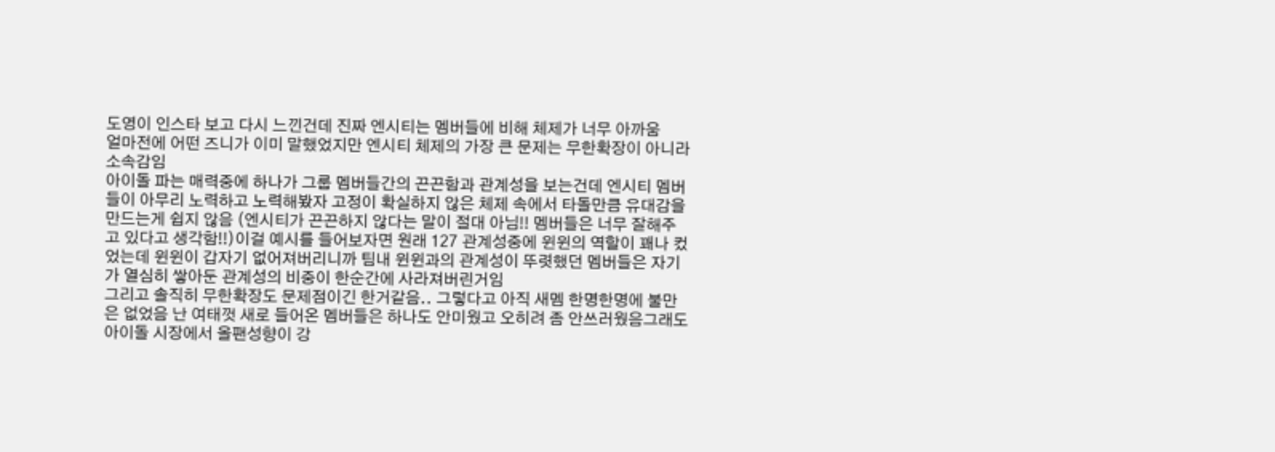도영이 인스타 보고 다시 느낀건데 진짜 엔시티는 멤버들에 비해 체제가 너무 아까움
얼마전에 어떤 즈니가 이미 말했었지만 엔시티 체제의 가장 큰 문제는 무한확장이 아니라 소속감임
아이돌 파는 매력중에 하나가 그룹 멤버들간의 끈끈함과 관계성을 보는건데 엔시티 멤버들이 아무리 노력하고 노력해봤자 고정이 확실하지 않은 체제 속에서 타돌만큼 유대감을 만드는게 쉽지 않음 (엔시티가 끈끈하지 않다는 말이 절대 아님!! 멤버들은 너무 잘해주고 있다고 생각함!!)이걸 예시를 들어보자면 원래 127 관계성중에 윈윈의 역할이 꽤나 컸었는데 윈윈이 갑자기 없어져버리니까 팀내 윈윈과의 관계성이 뚜렷했던 멤버들은 자기가 열심히 쌓아둔 관계성의 비중이 한순간에 사라져버린거임
그리고 솔직히 무한확장도 문제점이긴 한거같음.. 그렇다고 아직 새멤 한명한명에 불만은 없었음 난 여태껏 새로 들어온 멤버들은 하나도 안미웠고 오히려 좀 안쓰러웠음그래도 아이돌 시장에서 올팬성향이 강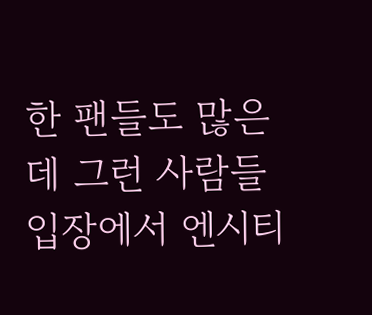한 팬들도 많은데 그런 사람들 입장에서 엔시티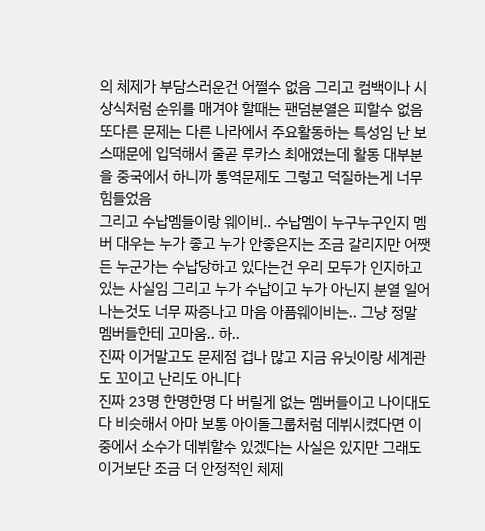의 체제가 부담스러운건 어쩔수 없음 그리고 컴백이나 시상식처럼 순위를 매겨야 할때는 팬덤분열은 피할수 없음
또다른 문제는 다른 나라에서 주요활동하는 특성임 난 보스때문에 입덕해서 줄곧 루카스 최애였는데 활동 대부분을 중국에서 하니까 통역문제도 그렇고 덕질하는게 너무 힘들었음
그리고 수납멤들이랑 웨이비.. 수납멤이 누구누구인지 멤버 대우는 누가 좋고 누가 안좋은지는 조금 갈리지만 어쨋든 누군가는 수납당하고 있다는건 우리 모두가 인지하고 있는 사실임 그리고 누가 수납이고 누가 아닌지 분열 일어나는것도 너무 짜증나고 마음 아픔웨이비는.. 그냥 정말 멤버들한테 고마움.. 하..
진짜 이거말고도 문제점 겁나 많고 지금 유닛이랑 세계관도 꼬이고 난리도 아니다
진짜 23명 한명한명 다 버릴게 없는 멤버들이고 나이대도 다 비슷해서 아마 보통 아이돌그룹처럼 데뷔시켰다면 이중에서 소수가 데뷔할수 있겠다는 사실은 있지만 그래도 이거보단 조금 더 안정적인 체제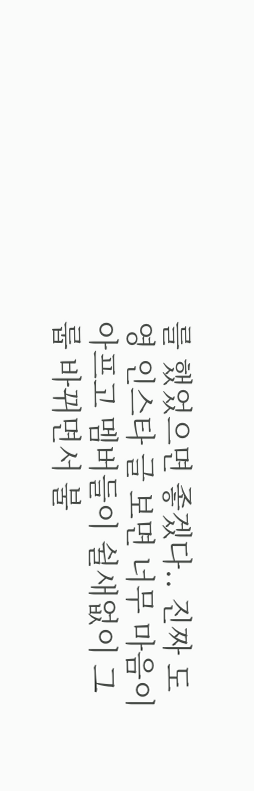를 했었으면 좋겠다.. 진짜 도영 인스타 글 보면 너무 마음이 아프고 멤버들이 쉴새없이 그룹 바뀌면서 불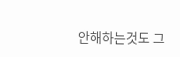안해하는것도 그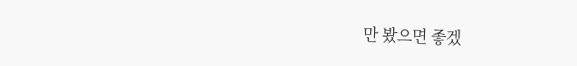만 봤으면 좋겠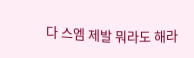다 스엠 제발 뭐라도 해라